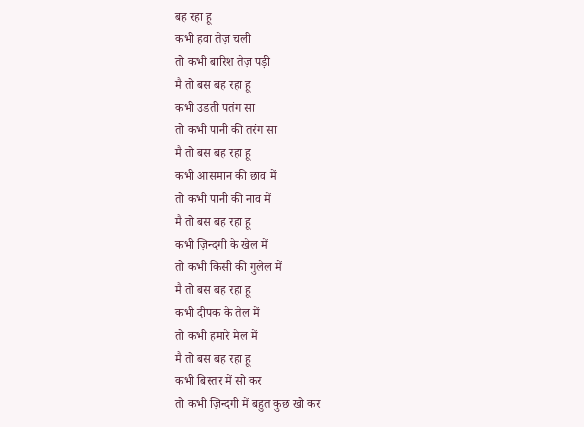बह रहा हू
कभी हवा तेज़ चली
तो कभी बारिश तेज़ पड़ी
मै तो बस बह रहा हू
कभी उडती पतंग सा
तो कभी पानी की तरंग सा
मै तो बस बह रहा हू
कभी आसमान की छाव में
तो कभी पानी की नाव में
मै तो बस बह रहा हू
कभी ज़िन्दगी के खेल में
तो कभी किसी की गुलेल में
मै तो बस बह रहा हू
कभी दीपक के तेल में
तो कभी हमारे मेल में
मै तो बस बह रहा हू
कभी बिस्तर में सो कर
तो कभी ज़िन्दगी में बहुत कुछ खो कर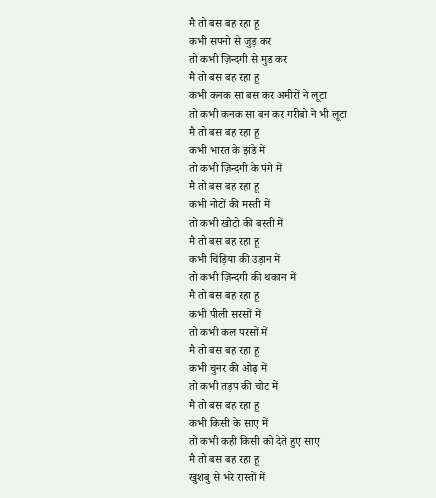मै तो बस बह रहा हू
कभी सपनो से जुड़ कर
तो कभी ज़िन्दगी से मुड कर
मै तो बस बह रहा हू
कभी कनक सा बस कर अमीरों ने लूटा
तो कभी कनक सा बन कर गरीबो ने भी लूटा
मै तो बस बह रहा हू
कभी भारत के झंडे में
तो कभी ज़िन्दगी के पंगे में
मै तो बस बह रहा हू
कभी नोटों की मस्ती में
तो कभी खोटो की बस्ती में
मै तो बस बह रहा हू
कभी चिड़िया की उड़ान में
तो कभी ज़िन्दगी की थकान में
मै तो बस बह रहा हू
कभी पीली सरसों में
तो कभी कल परसों में
मै तो बस बह रहा हू
कभी चुनर की ओढ़ में
तो कभी तड़प की चोट में
मै तो बस बह रहा हू
कभी किसी के साए में
तो कभी कही किसी को देते हुए साए
मै तो बस बह रहा हू
खुशबु से भरे रास्तों में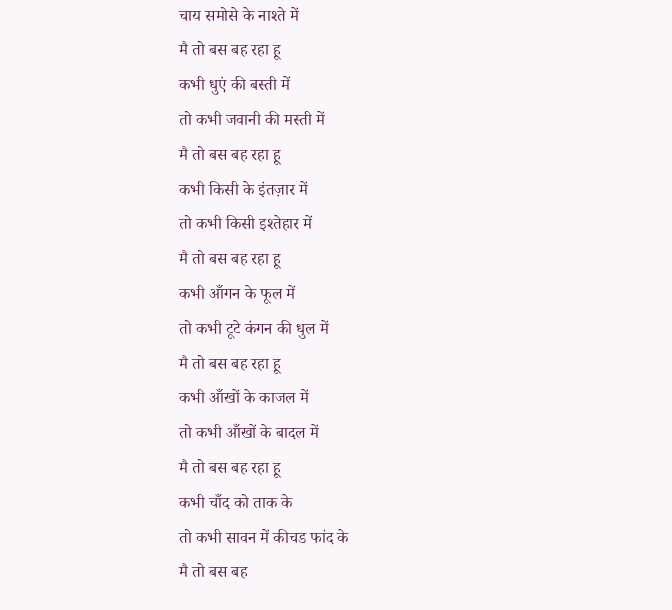चाय समोसे के नाश्ते में
मै तो बस बह रहा हू
कभी धुएं की बस्ती में
तो कभी जवानी की मस्ती में
मै तो बस बह रहा हू
कभी किसी के इंतज़ार में
तो कभी किसी इश्तेहार में
मै तो बस बह रहा हू
कभी आँगन के फूल में
तो कभी टूटे कंगन की धुल में
मै तो बस बह रहा हू
कभी आँखों के काजल में
तो कभी आँखों के बादल में
मै तो बस बह रहा हू
कभी चाँद को ताक के
तो कभी सावन में कीचड फांद के
मै तो बस बह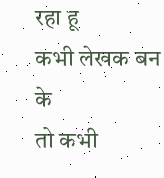रहा हू
कभी लेखक बन के
तो कभी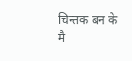चिन्तक बन के
मै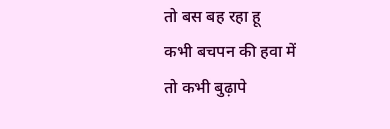तो बस बह रहा हू
कभी बचपन की हवा में
तो कभी बुढ़ापे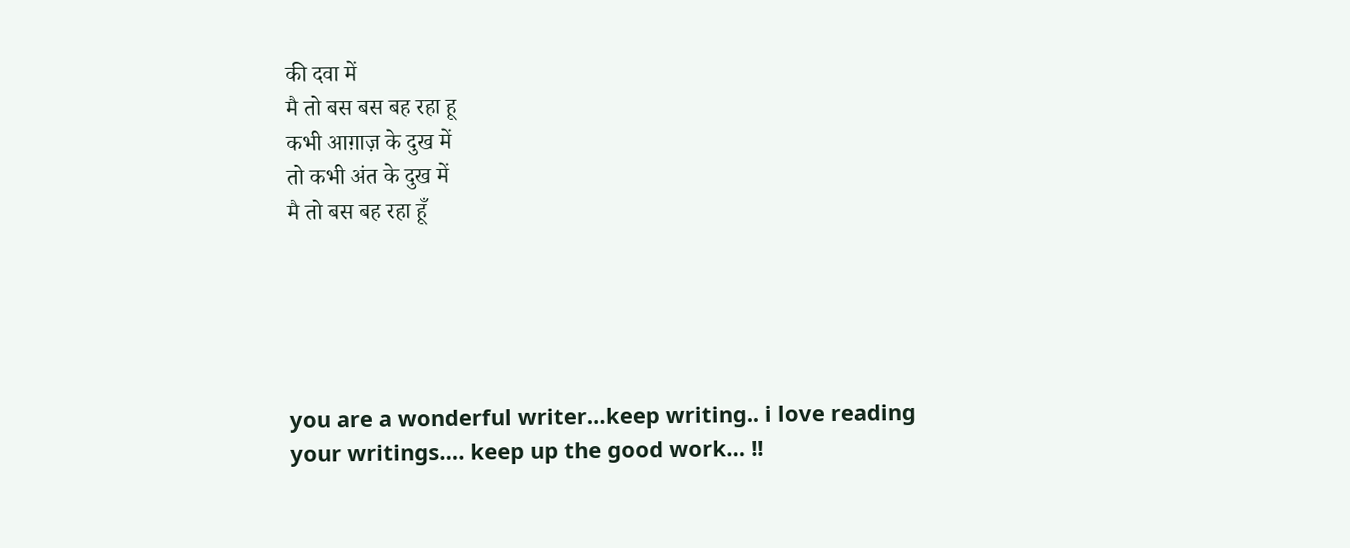की दवा में
मै तो बस बस बह रहा हू
कभी आग़ाज़ के दुख में
तो कभी अंत के दुख में
मै तो बस बह रहा हूँ





you are a wonderful writer…keep writing.. i love reading your writings…. keep up the good work… !!